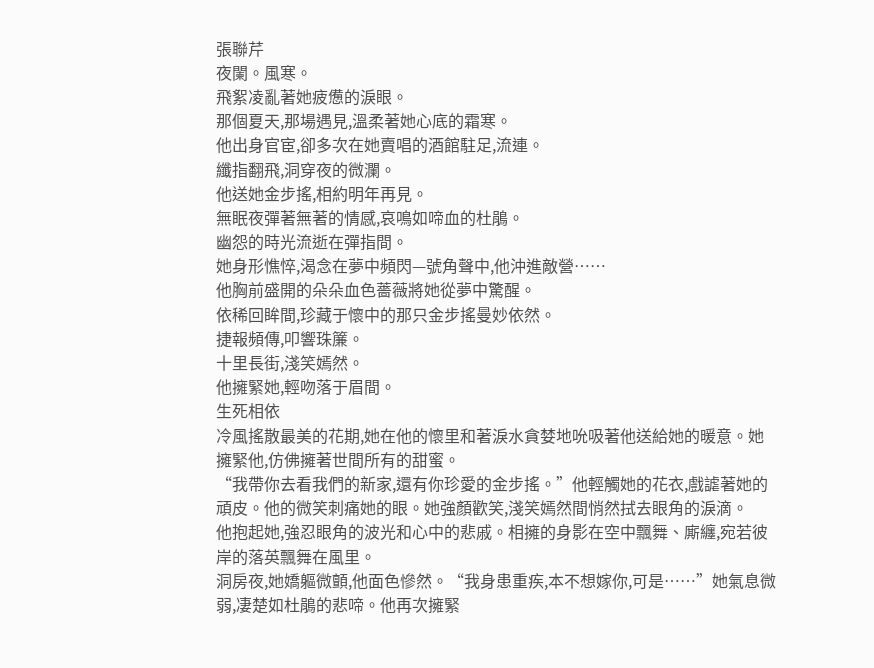張聯芹
夜闌。風寒。
飛絮凌亂著她疲憊的淚眼。
那個夏天,那場遇見,溫柔著她心底的霜寒。
他出身官宦,卻多次在她賣唱的酒館駐足,流連。
纖指翻飛,洞穿夜的微瀾。
他送她金步搖,相約明年再見。
無眠夜彈著無著的情感,哀鳴如啼血的杜鵑。
幽怨的時光流逝在彈指間。
她身形憔悴,渴念在夢中頻閃—號角聲中,他沖進敵營……
他胸前盛開的朵朵血色薔薇將她從夢中驚醒。
依稀回眸間,珍藏于懷中的那只金步搖曼妙依然。
捷報頻傳,叩響珠簾。
十里長街,淺笑嫣然。
他擁緊她,輕吻落于眉間。
生死相依
冷風搖散最美的花期,她在他的懷里和著淚水貪婪地吮吸著他送給她的暖意。她擁緊他,仿佛擁著世間所有的甜蜜。
“我帶你去看我們的新家,還有你珍愛的金步搖。”他輕觸她的花衣,戲謔著她的頑皮。他的微笑刺痛她的眼。她強顏歡笑,淺笑嫣然間悄然拭去眼角的淚滴。
他抱起她,強忍眼角的波光和心中的悲戚。相擁的身影在空中飄舞、廝纏,宛若彼岸的落英飄舞在風里。
洞房夜,她嬌軀微顫,他面色慘然。“我身患重疾,本不想嫁你,可是……”她氣息微弱,凄楚如杜鵑的悲啼。他再次擁緊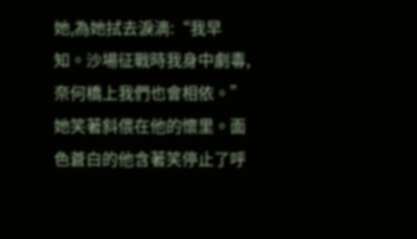她,為她拭去淚滴:“我早知。沙場征戰時我身中劇毒,奈何橋上我們也會相依。”
她笑著斜偎在他的懷里。面色蒼白的他含著笑停止了呼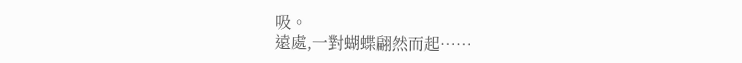吸。
遠處,一對蝴蝶翩然而起……